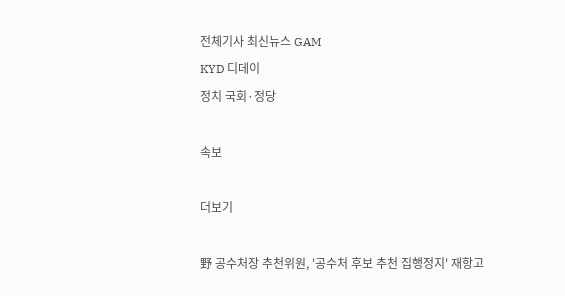전체기사 최신뉴스 GAM
KYD 디데이
정치 국회·정당

속보

더보기

野 공수처장 추천위원, '공수처 후보 추천 집행정지' 재항고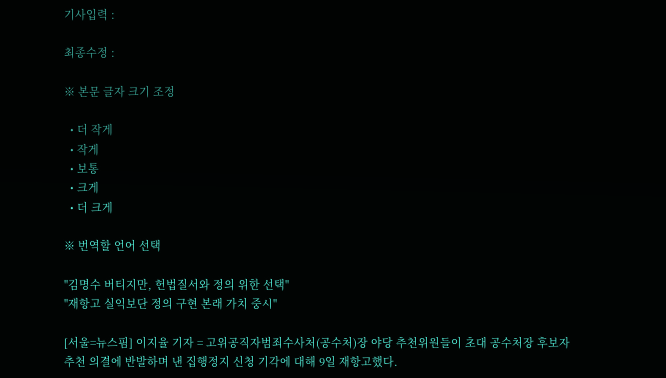기사입력 :

최종수정 :

※ 본문 글자 크기 조정

  • 더 작게
  • 작게
  • 보통
  • 크게
  • 더 크게

※ 번역할 언어 선택

"김명수 버티지만, 헌법질서와 정의 위한 선택"
"재항고 실익보단 정의 구현 본래 가치 중시"

[서울=뉴스핌] 이지율 기자 = 고위공직자범죄수사처(공수처)장 야당 추천위원들이 초대 공수처장 후보자 추천 의결에 반발하며 낸 집행정지 신청 기각에 대해 9일 재항고했다.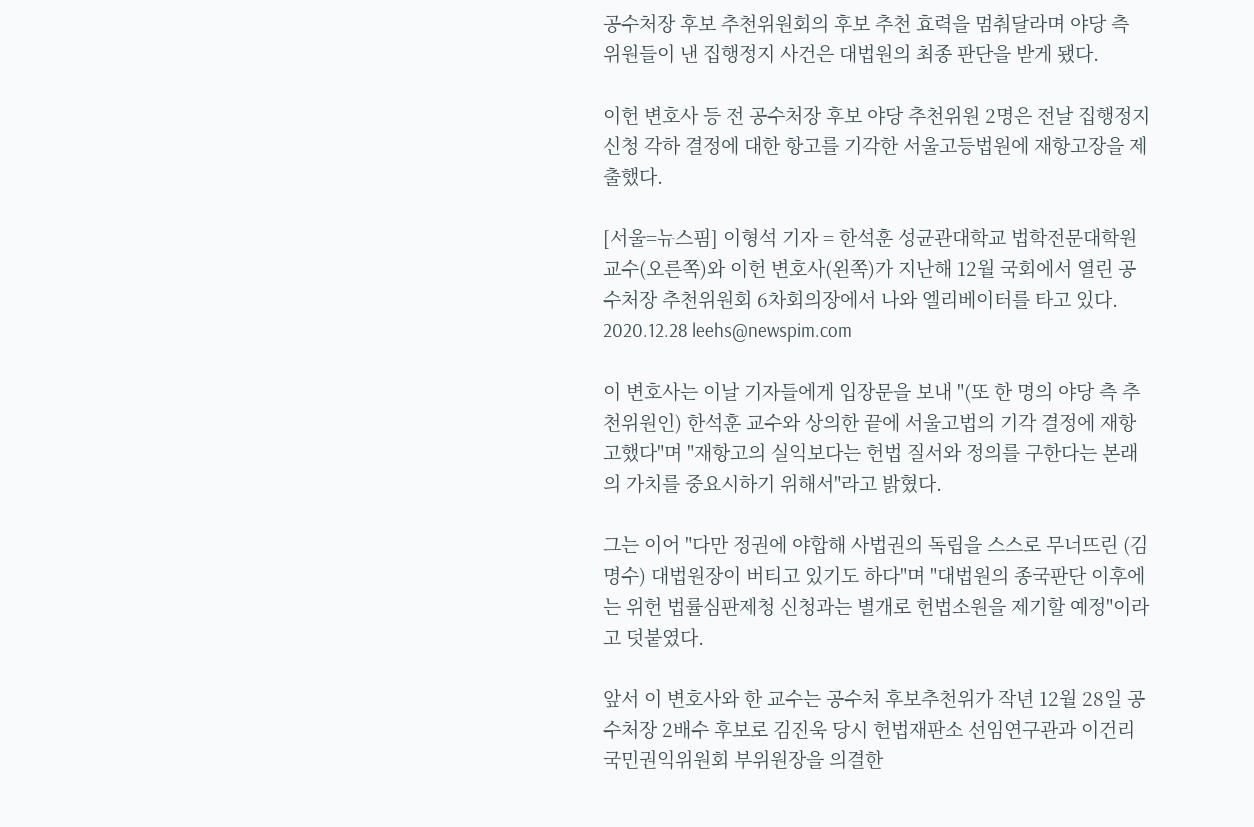공수처장 후보 추천위원회의 후보 추천 효력을 멈춰달라며 야당 측 위원들이 낸 집행정지 사건은 대법원의 최종 판단을 받게 됐다.

이헌 변호사 등 전 공수처장 후보 야당 추천위원 2명은 전날 집행정지 신청 각하 결정에 대한 항고를 기각한 서울고등법원에 재항고장을 제출했다.

[서울=뉴스핌] 이형석 기자 = 한석훈 성균관대학교 법학전문대학원 교수(오른쪽)와 이헌 변호사(왼쪽)가 지난해 12월 국회에서 열린 공수처장 추천위원회 6차회의장에서 나와 엘리베이터를 타고 있다. 2020.12.28 leehs@newspim.com

이 변호사는 이날 기자들에게 입장문을 보내 "(또 한 명의 야당 측 추천위원인) 한석훈 교수와 상의한 끝에 서울고법의 기각 결정에 재항고했다"며 "재항고의 실익보다는 헌법 질서와 정의를 구한다는 본래의 가치를 중요시하기 위해서"라고 밝혔다.

그는 이어 "다만 정권에 야합해 사법권의 독립을 스스로 무너뜨린 (김명수) 대법원장이 버티고 있기도 하다"며 "대법원의 종국판단 이후에는 위헌 법률심판제청 신청과는 별개로 헌법소원을 제기할 예정"이라고 덧붙였다.

앞서 이 변호사와 한 교수는 공수처 후보추천위가 작년 12월 28일 공수처장 2배수 후보로 김진욱 당시 헌법재판소 선임연구관과 이건리 국민권익위원회 부위원장을 의결한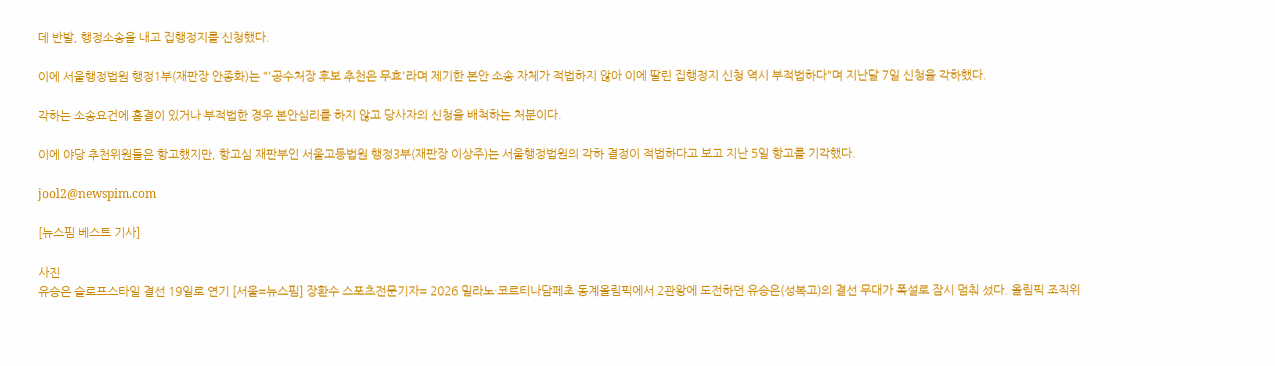데 반발, 행정소송을 내고 집행정지를 신청했다.

이에 서울행정법원 행정1부(재판장 안종화)는 "'공수처장 후보 추천은 무효'라며 제기한 본안 소송 자체가 적법하지 않아 이에 딸린 집행정지 신청 역시 부적법하다"며 지난달 7일 신청을 각하했다.

각하는 소송요건에 흠결이 있거나 부적법한 경우 본안심리를 하지 않고 당사자의 신청을 배척하는 처분이다.

이에 야당 추천위원들은 항고했지만, 항고심 재판부인 서울고등법원 행정3부(재판장 이상주)는 서울행정법원의 각하 결정이 적법하다고 보고 지난 5일 항고를 기각했다.

jool2@newspim.com

[뉴스핌 베스트 기사]

사진
유승은 슬로프스타일 결선 19일로 연기 [서울=뉴스핌] 장환수 스포츠전문기자= 2026 밀라노·코르티나담페초 동계올림픽에서 2관왕에 도전하던 유승은(성복고)의 결선 무대가 폭설로 잠시 멈춰 섰다. 올림픽 조직위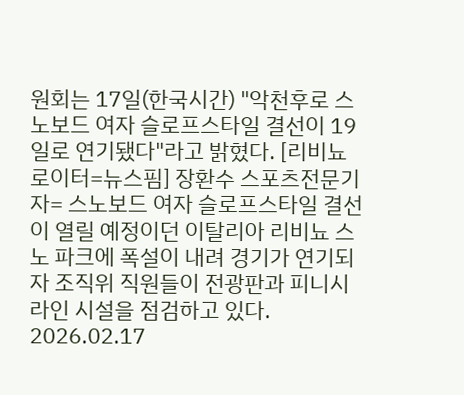원회는 17일(한국시간) "악천후로 스노보드 여자 슬로프스타일 결선이 19일로 연기됐다"라고 밝혔다. [리비뇨 로이터=뉴스핌] 장환수 스포츠전문기자= 스노보드 여자 슬로프스타일 결선이 열릴 예정이던 이탈리아 리비뇨 스노 파크에 폭설이 내려 경기가 연기되자 조직위 직원들이 전광판과 피니시 라인 시설을 점검하고 있다. 2026.02.17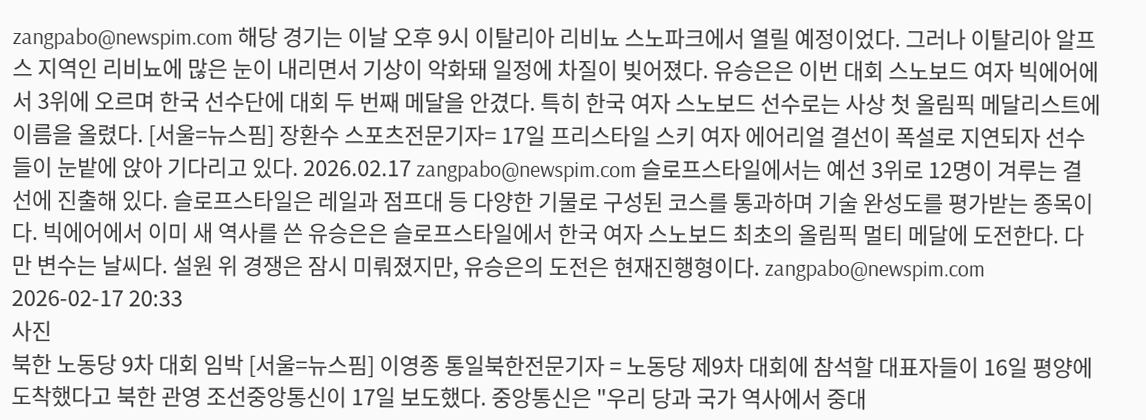zangpabo@newspim.com 해당 경기는 이날 오후 9시 이탈리아 리비뇨 스노파크에서 열릴 예정이었다. 그러나 이탈리아 알프스 지역인 리비뇨에 많은 눈이 내리면서 기상이 악화돼 일정에 차질이 빚어졌다. 유승은은 이번 대회 스노보드 여자 빅에어에서 3위에 오르며 한국 선수단에 대회 두 번째 메달을 안겼다. 특히 한국 여자 스노보드 선수로는 사상 첫 올림픽 메달리스트에 이름을 올렸다. [서울=뉴스핌] 장환수 스포츠전문기자= 17일 프리스타일 스키 여자 에어리얼 결선이 폭설로 지연되자 선수들이 눈밭에 앉아 기다리고 있다. 2026.02.17 zangpabo@newspim.com 슬로프스타일에서는 예선 3위로 12명이 겨루는 결선에 진출해 있다. 슬로프스타일은 레일과 점프대 등 다양한 기물로 구성된 코스를 통과하며 기술 완성도를 평가받는 종목이다. 빅에어에서 이미 새 역사를 쓴 유승은은 슬로프스타일에서 한국 여자 스노보드 최초의 올림픽 멀티 메달에 도전한다. 다만 변수는 날씨다. 설원 위 경쟁은 잠시 미뤄졌지만, 유승은의 도전은 현재진행형이다. zangpabo@newspim.com 2026-02-17 20:33
사진
북한 노동당 9차 대회 임박 [서울=뉴스핌] 이영종 통일북한전문기자 = 노동당 제9차 대회에 참석할 대표자들이 16일 평양에 도착했다고 북한 관영 조선중앙통신이 17일 보도했다. 중앙통신은 "우리 당과 국가 역사에서 중대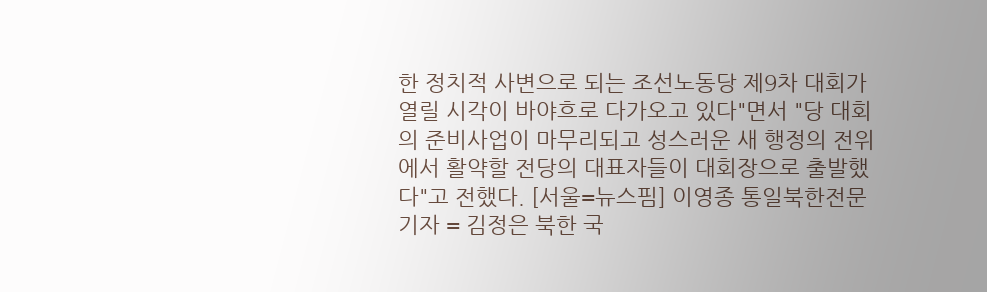한 정치적 사변으로 되는 조선노동당 제9차 대회가 열릴 시각이 바야흐로 다가오고 있다"면서 "당 대회의 준비사업이 마무리되고 성스러운 새 행정의 전위에서 활약할 전당의 대표자들이 대회장으로 출발했다"고 전했다. [서울=뉴스핌] 이영종 통일북한전문기자 = 김정은 북한 국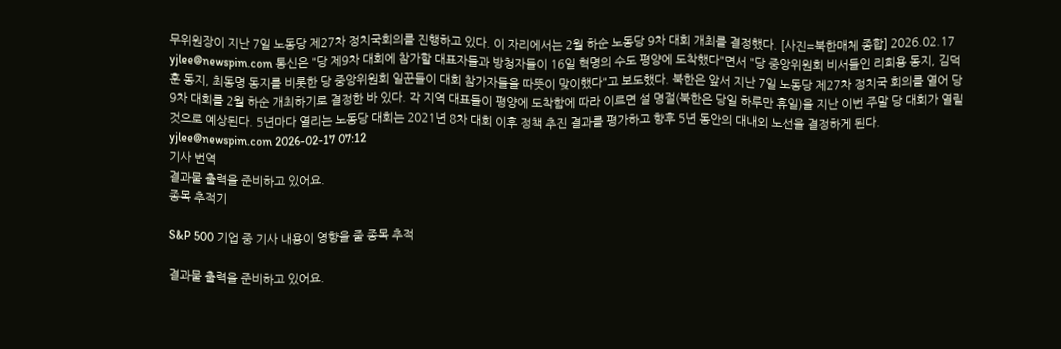무위원장이 지난 7일 노동당 제27차 정치국회의를 진행하고 있다. 이 자리에서는 2월 하순 노동당 9차 대회 개최를 결정했다. [사진=북한매체 종합] 2026.02.17 yjlee@newspim.com 통신은 "당 제9차 대회에 참가할 대표자들과 방청자들이 16일 혁명의 수도 평양에 도착했다"면서 "당 중앙위원회 비서들인 리희용 동지, 김덕훈 동지, 최동명 동지를 비롯한 당 중앙위원회 일꾼들이 대회 참가자들을 따뜻이 맞이했다"고 보도했다. 북한은 앞서 지난 7일 노동당 제27차 정치국 회의를 열어 당 9차 대회를 2월 하순 개최하기로 결정한 바 있다. 각 지역 대표들이 평양에 도착함에 따라 이르면 설 명절(북한은 당일 하루만 휴일)을 지난 이번 주말 당 대회가 열릴 것으로 예상된다. 5년마다 열리는 노동당 대회는 2021년 8차 대회 이후 정책 추진 결과를 평가하고 향후 5년 동안의 대내외 노선을 결정하게 된다. yjlee@newspim.com 2026-02-17 07:12
기사 번역
결과물 출력을 준비하고 있어요.
종목 추적기

S&P 500 기업 중 기사 내용이 영향을 줄 종목 추적

결과물 출력을 준비하고 있어요.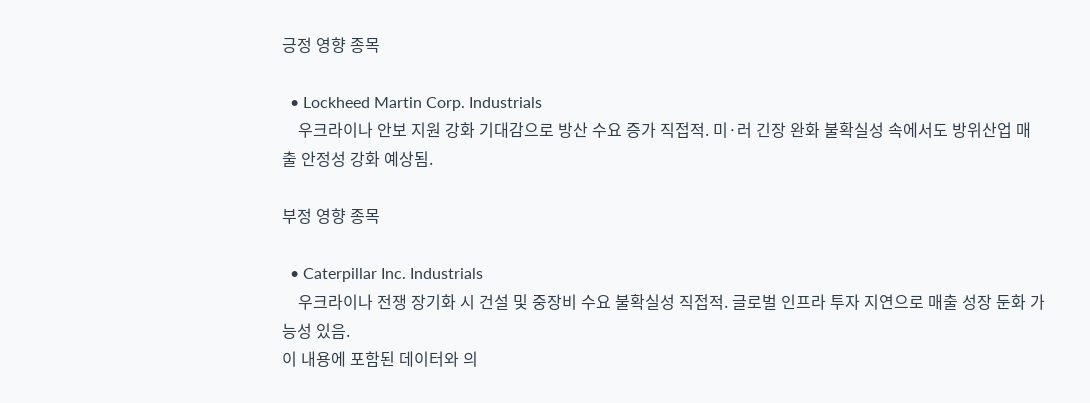긍정 영향 종목

  • Lockheed Martin Corp. Industrials
    우크라이나 안보 지원 강화 기대감으로 방산 수요 증가 직접적. 미·러 긴장 완화 불확실성 속에서도 방위산업 매출 안정성 강화 예상됨.

부정 영향 종목

  • Caterpillar Inc. Industrials
    우크라이나 전쟁 장기화 시 건설 및 중장비 수요 불확실성 직접적. 글로벌 인프라 투자 지연으로 매출 성장 둔화 가능성 있음.
이 내용에 포함된 데이터와 의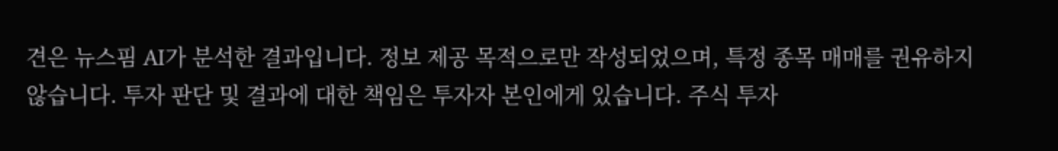견은 뉴스핌 AI가 분석한 결과입니다. 정보 제공 목적으로만 작성되었으며, 특정 종목 매매를 권유하지 않습니다. 투자 판단 및 결과에 대한 책임은 투자자 본인에게 있습니다. 주식 투자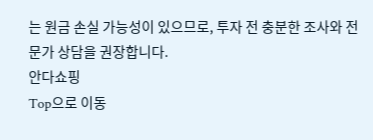는 원금 손실 가능성이 있으므로, 투자 전 충분한 조사와 전문가 상담을 권장합니다.
안다쇼핑
Top으로 이동